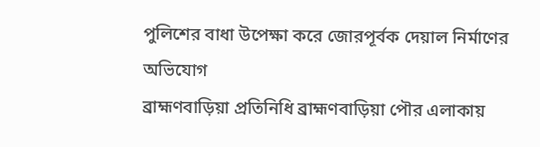পুলিশের বাধা উপেক্ষা করে জোরপূর্বক দেয়াল নির্মাণের অভিযোগ
ব্রাহ্মণবাড়িয়া প্রতিনিধি ব্রাহ্মণবাড়িয়া পৌর এলাকায়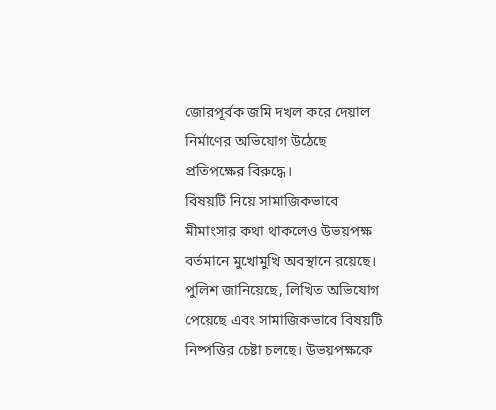জোরপূর্বক জমি দখল করে দেয়াল নির্মাণের অভিযোগ উঠেছে প্রতিপক্ষের বিরুদ্ধে।
বিষয়টি নিয়ে সামাজিকভাবে মীমাংসার কথা থাকলেও উভয়পক্ষ বর্তমানে মুখোমুখি অবস্থানে রয়েছে।
পুলিশ জানিয়েছে, লিখিত অভিযোগ পেয়েছে এবং সামাজিকভাবে বিষয়টি নিষ্পত্তির চেষ্টা চলছে। উভয়পক্ষকে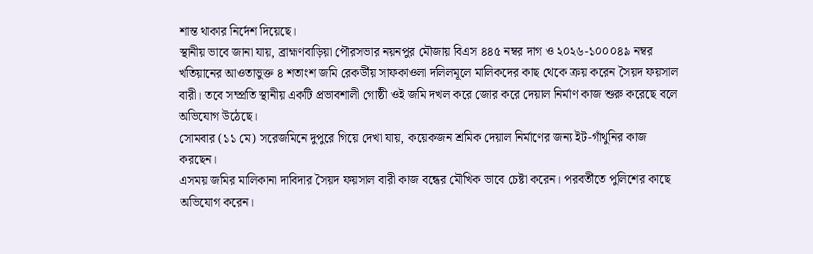শান্ত থাকার নির্দেশ দিয়েছে।
স্থানীয় ভাবে জানা যায়, ব্রাহ্মণবাড়িয়া পৌরসভার নয়নপুর মৌজায় বিএস ৪৪৫ নম্বর দাগ ও ২০২৬-১০০০৪৯ নম্বর খতিয়ানের আওতাভুক্ত ৪ শতাংশ জমি রেকর্ডীয় সাফকাওলা দলিলমূলে মালিকদের কাছ থেকে ক্রয় করেন সৈয়দ ফয়সাল বারী। তবে সম্প্রতি স্থানীয় একটি প্রভাবশালী গোষ্ঠী ওই জমি দখল করে জোর করে দেয়াল নির্মাণ কাজ শুরু করেছে বলে অভিযোগ উঠেছে।
সোমবার (১১ মে) সরেজমিনে দুপুরে গিয়ে দেখা যায়, কয়েকজন শ্রমিক দেয়াল নির্মাণের জন্য ইট-গাঁথুনির কাজ করছেন।
এসময় জমির মালিকানা দাবিদার সৈয়দ ফয়সাল বারী কাজ বন্ধের মৌখিক ভাবে চেষ্টা করেন। পরবর্তীতে পুলিশের কাছে অভিযোগ করেন।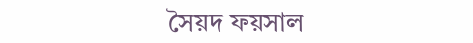সৈয়দ ফয়সাল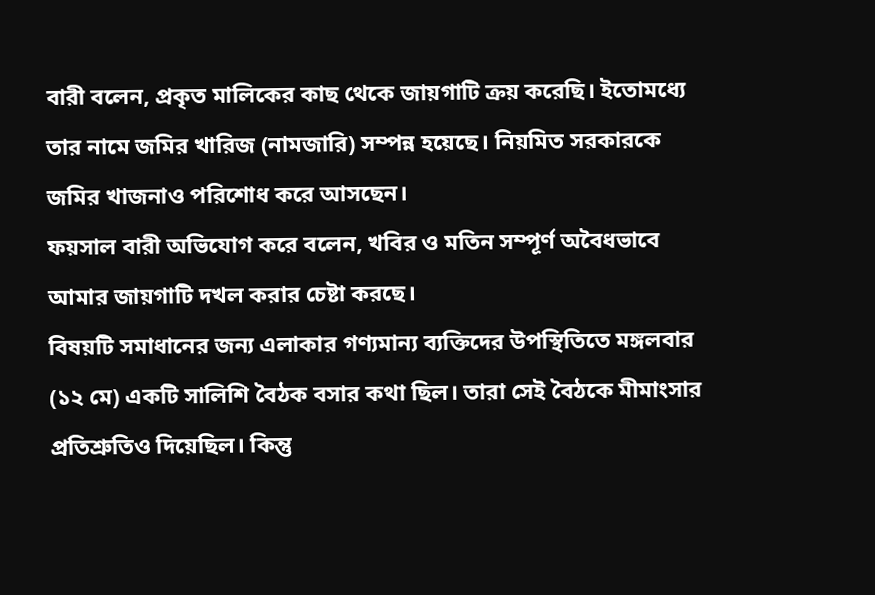বারী বলেন, প্রকৃত মালিকের কাছ থেকে জায়গাটি ক্রয় করেছি। ইতোমধ্যে তার নামে জমির খারিজ (নামজারি) সম্পন্ন হয়েছে। নিয়মিত সরকারকে জমির খাজনাও পরিশোধ করে আসছেন।
ফয়সাল বারী অভিযোগ করে বলেন, খবির ও মতিন সম্পূর্ণ অবৈধভাবে আমার জায়গাটি দখল করার চেষ্টা করছে।
বিষয়টি সমাধানের জন্য এলাকার গণ্যমান্য ব্যক্তিদের উপস্থিতিতে মঙ্গলবার (১২ মে) একটি সালিশি বৈঠক বসার কথা ছিল। তারা সেই বৈঠকে মীমাংসার প্রতিশ্রুতিও দিয়েছিল। কিন্তু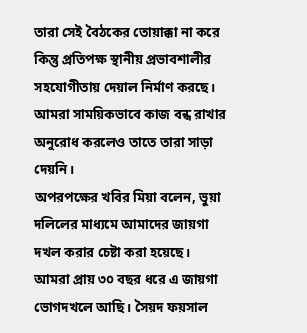তারা সেই বৈঠকের তোয়াক্কা না করে কিন্তু প্রতিপক্ষ স্থানীয় প্রভাবশালীর সহযোগীতায় দেয়াল নির্মাণ করছে। আমরা সাময়িকভাবে কাজ বন্ধ রাখার অনুরোধ করলেও তাতে তারা সাড়া দেয়নি।
অপরপক্ষের খবির মিয়া বলেন, ভুয়া দলিলের মাধ্যমে আমাদের জায়গা দখল করার চেষ্টা করা হয়েছে। আমরা প্রায় ৩০ বছর ধরে এ জায়গা ভোগদখলে আছি। সৈয়দ ফয়সাল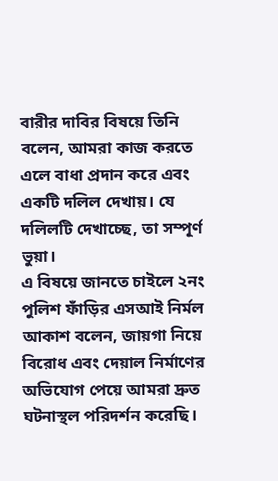বারীর দাবির বিষয়ে তিনি বলেন, আমরা কাজ করতে এলে বাধা প্রদান করে এবং একটি দলিল দেখায়। যে দলিলটি দেখাচ্ছে, তা সম্পূর্ণ ভুয়া।
এ বিষয়ে জানতে চাইলে ২নং পুলিশ ফাঁড়ির এসআই নির্মল আকাশ বলেন, জায়গা নিয়ে বিরোধ এবং দেয়াল নির্মাণের অভিযোগ পেয়ে আমরা দ্রুত ঘটনাস্থল পরিদর্শন করেছি।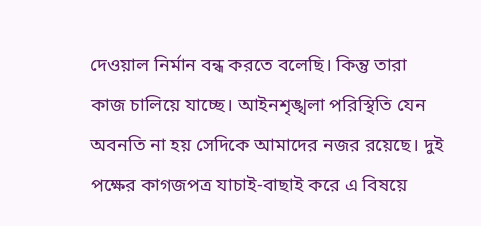দেওয়াল নির্মান বন্ধ করতে বলেছি। কিন্তু তারা কাজ চালিয়ে যাচ্ছে। আইনশৃঙ্খলা পরিস্থিতি যেন অবনতি না হয় সেদিকে আমাদের নজর রয়েছে। দুই পক্ষের কাগজপত্র যাচাই-বাছাই করে এ বিষয়ে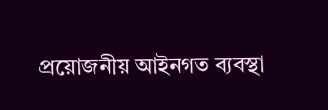প্রয়োজনীয় আইনগত ব্যবস্থা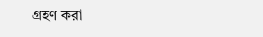গ্রহণ করা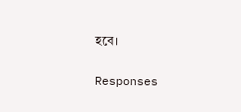হবে।

Responses